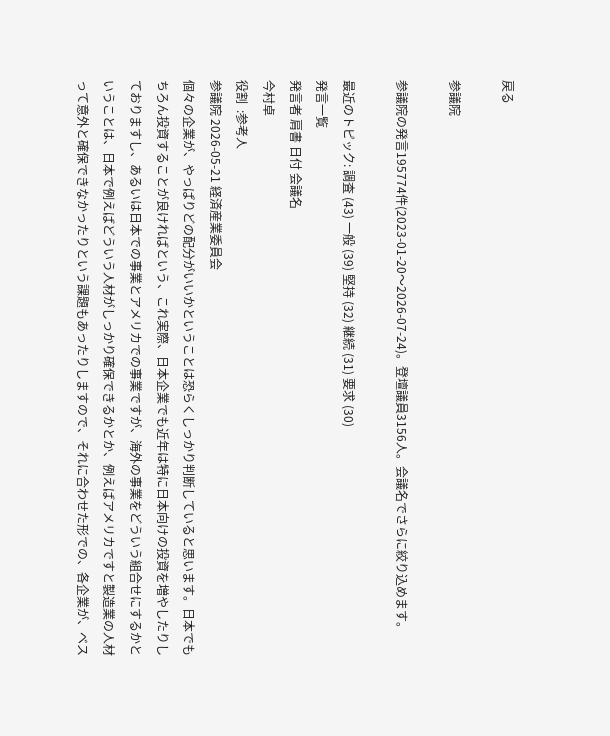戻る

参議院

参議院の発言195774件(2023-01-20〜2026-07-24)。登壇議員3156人。会議名でさらに絞り込めます。

最近のトピック: 調査 (43) 一般 (39) 堅持 (32) 継続 (31) 要求 (30)
発言一覧
発言者 肩書 日付 会議名
今村卓
役割  :参考人
参議院 2026-05-21 経済産業委員会
個々の企業が、やっぱりどの配分がいいかということは恐らくしっかり判断していると思います。日本でもちろん投資することが良ければという、これ実際、日本企業でも近年は特に日本向けの投資を増やしたりしておりますし、あるいは日本での事業とアメリカでの事業ですが、海外の事業をどういう組合せにするかということは、日本で例えばどういう人材がしっかり確保できるかとか、例えばアメリカですと製造業の人材って意外と確保できなかったりという課題もあったりしますので、それに合わせた形での、各企業が、ベス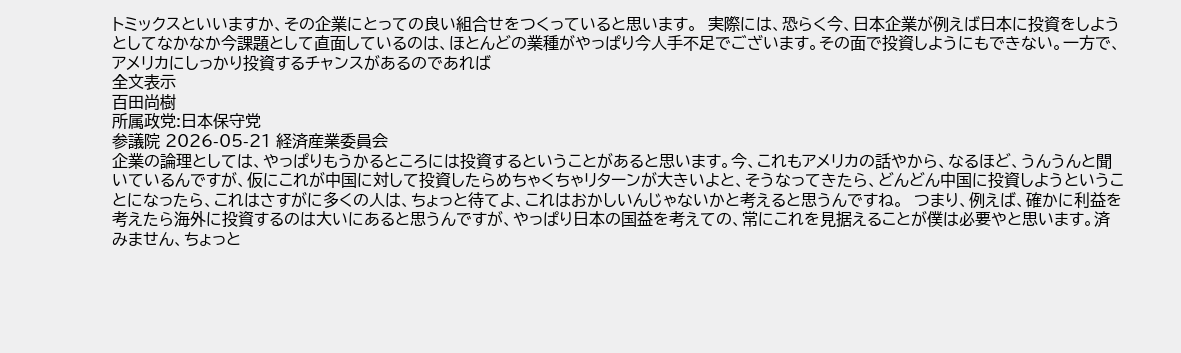トミックスといいますか、その企業にとっての良い組合せをつくっていると思います。  実際には、恐らく今、日本企業が例えば日本に投資をしようとしてなかなか今課題として直面しているのは、ほとんどの業種がやっぱり今人手不足でございます。その面で投資しようにもできない。一方で、アメリカにしっかり投資するチャンスがあるのであれば
全文表示
百田尚樹
所属政党:日本保守党
参議院 2026-05-21 経済産業委員会
企業の論理としては、やっぱりもうかるところには投資するということがあると思います。今、これもアメリカの話やから、なるほど、うんうんと聞いているんですが、仮にこれが中国に対して投資したらめちゃくちゃリターンが大きいよと、そうなってきたら、どんどん中国に投資しようということになったら、これはさすがに多くの人は、ちょっと待てよ、これはおかしいんじゃないかと考えると思うんですね。  つまり、例えば、確かに利益を考えたら海外に投資するのは大いにあると思うんですが、やっぱり日本の国益を考えての、常にこれを見据えることが僕は必要やと思います。済みません、ちょっと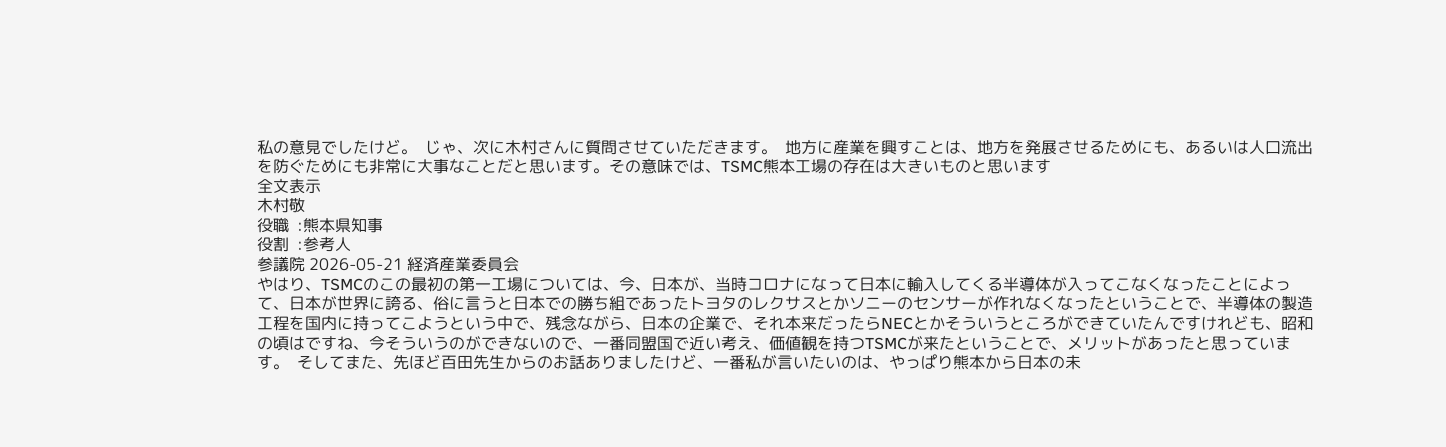私の意見でしたけど。  じゃ、次に木村さんに質問させていただきます。  地方に産業を興すことは、地方を発展させるためにも、あるいは人口流出を防ぐためにも非常に大事なことだと思います。その意味では、TSMC熊本工場の存在は大きいものと思います
全文表示
木村敬
役職  :熊本県知事
役割  :参考人
参議院 2026-05-21 経済産業委員会
やはり、TSMCのこの最初の第一工場については、今、日本が、当時コロナになって日本に輸入してくる半導体が入ってこなくなったことによって、日本が世界に誇る、俗に言うと日本での勝ち組であったトヨタのレクサスとかソニーのセンサーが作れなくなったということで、半導体の製造工程を国内に持ってこようという中で、残念ながら、日本の企業で、それ本来だったらNECとかそういうところができていたんですけれども、昭和の頃はですね、今そういうのができないので、一番同盟国で近い考え、価値観を持つTSMCが来たということで、メリットがあったと思っています。  そしてまた、先ほど百田先生からのお話ありましたけど、一番私が言いたいのは、やっぱり熊本から日本の未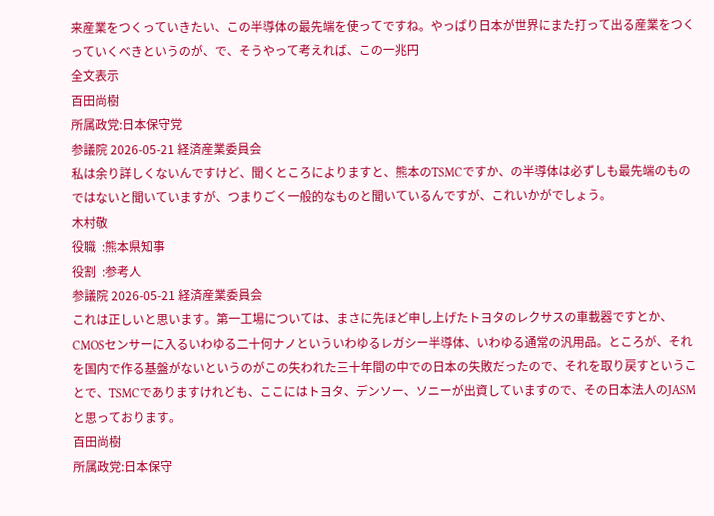来産業をつくっていきたい、この半導体の最先端を使ってですね。やっぱり日本が世界にまた打って出る産業をつくっていくべきというのが、で、そうやって考えれば、この一兆円
全文表示
百田尚樹
所属政党:日本保守党
参議院 2026-05-21 経済産業委員会
私は余り詳しくないんですけど、聞くところによりますと、熊本のTSMCですか、の半導体は必ずしも最先端のものではないと聞いていますが、つまりごく一般的なものと聞いているんですが、これいかがでしょう。
木村敬
役職  :熊本県知事
役割  :参考人
参議院 2026-05-21 経済産業委員会
これは正しいと思います。第一工場については、まさに先ほど申し上げたトヨタのレクサスの車載器ですとか、CMOSセンサーに入るいわゆる二十何ナノといういわゆるレガシー半導体、いわゆる通常の汎用品。ところが、それを国内で作る基盤がないというのがこの失われた三十年間の中での日本の失敗だったので、それを取り戻すということで、TSMCでありますけれども、ここにはトヨタ、デンソー、ソニーが出資していますので、その日本法人のJASMと思っております。
百田尚樹
所属政党:日本保守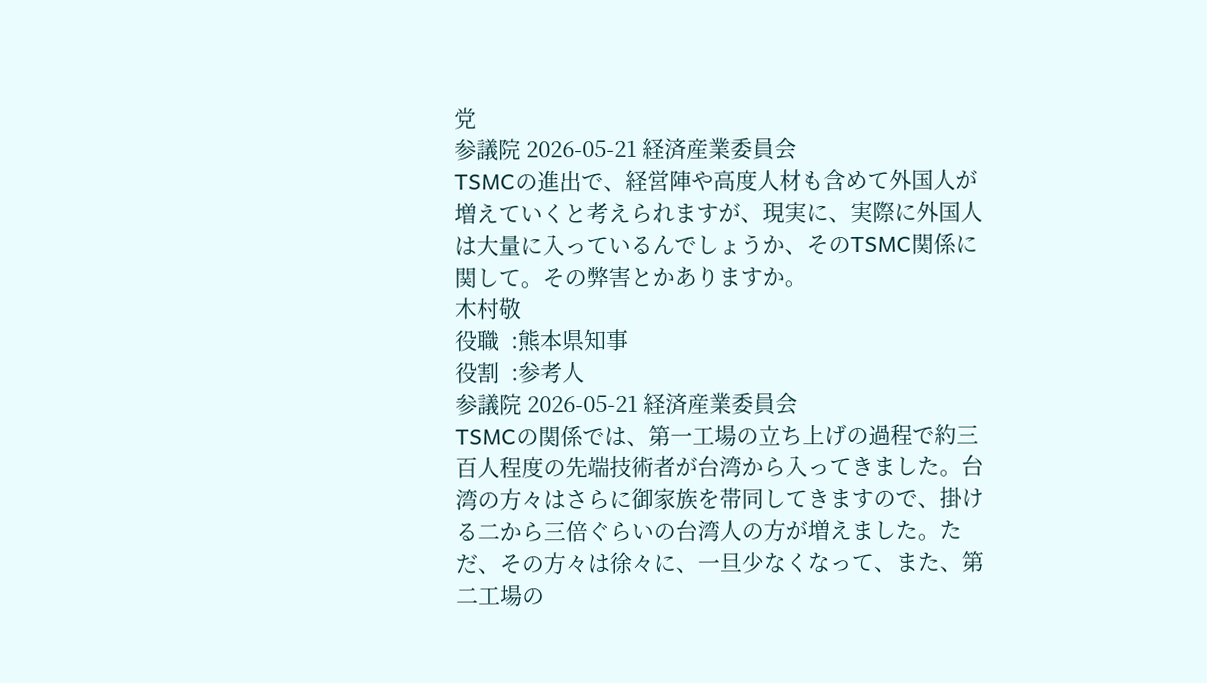党
参議院 2026-05-21 経済産業委員会
TSMCの進出で、経営陣や高度人材も含めて外国人が増えていくと考えられますが、現実に、実際に外国人は大量に入っているんでしょうか、そのTSMC関係に関して。その弊害とかありますか。
木村敬
役職  :熊本県知事
役割  :参考人
参議院 2026-05-21 経済産業委員会
TSMCの関係では、第一工場の立ち上げの過程で約三百人程度の先端技術者が台湾から入ってきました。台湾の方々はさらに御家族を帯同してきますので、掛ける二から三倍ぐらいの台湾人の方が増えました。ただ、その方々は徐々に、一旦少なくなって、また、第二工場の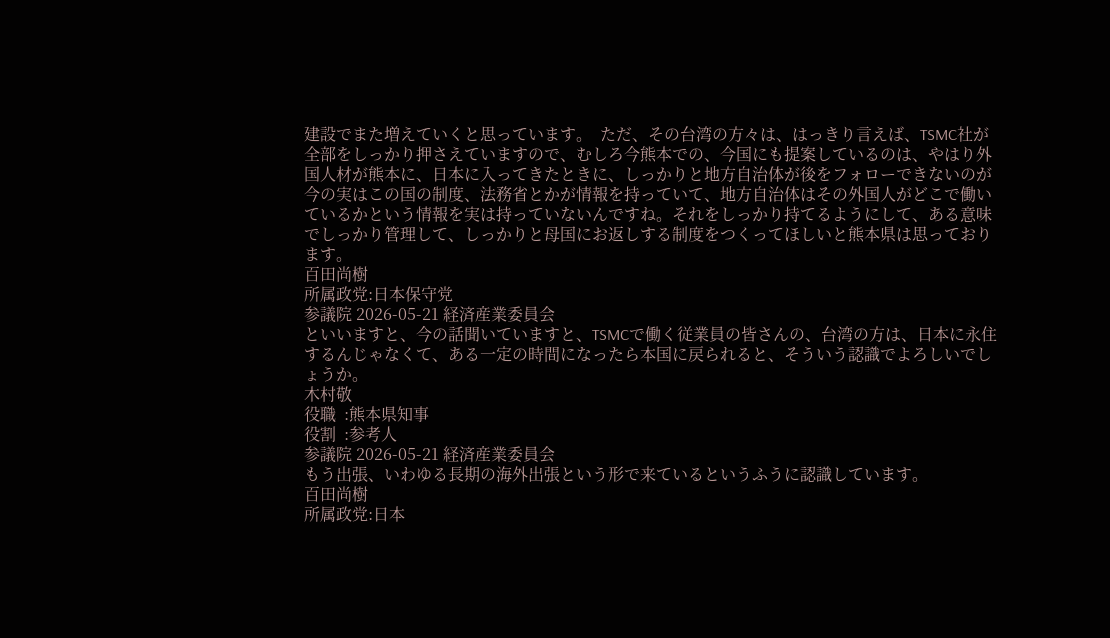建設でまた増えていくと思っています。  ただ、その台湾の方々は、はっきり言えば、TSMC社が全部をしっかり押さえていますので、むしろ今熊本での、今国にも提案しているのは、やはり外国人材が熊本に、日本に入ってきたときに、しっかりと地方自治体が後をフォローできないのが今の実はこの国の制度、法務省とかが情報を持っていて、地方自治体はその外国人がどこで働いているかという情報を実は持っていないんですね。それをしっかり持てるようにして、ある意味でしっかり管理して、しっかりと母国にお返しする制度をつくってほしいと熊本県は思っております。
百田尚樹
所属政党:日本保守党
参議院 2026-05-21 経済産業委員会
といいますと、今の話聞いていますと、TSMCで働く従業員の皆さんの、台湾の方は、日本に永住するんじゃなくて、ある一定の時間になったら本国に戻られると、そういう認識でよろしいでしょうか。
木村敬
役職  :熊本県知事
役割  :参考人
参議院 2026-05-21 経済産業委員会
もう出張、いわゆる長期の海外出張という形で来ているというふうに認識しています。
百田尚樹
所属政党:日本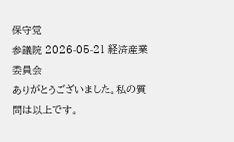保守党
参議院 2026-05-21 経済産業委員会
ありがとうございました。私の質問は以上です。